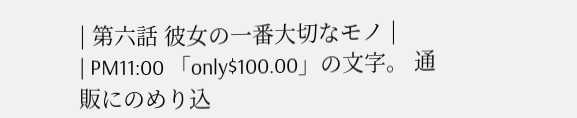| 第六話 彼女の一番大切なモノ |
| PM11:00 「only$100.00」の文字。 通販にのめり込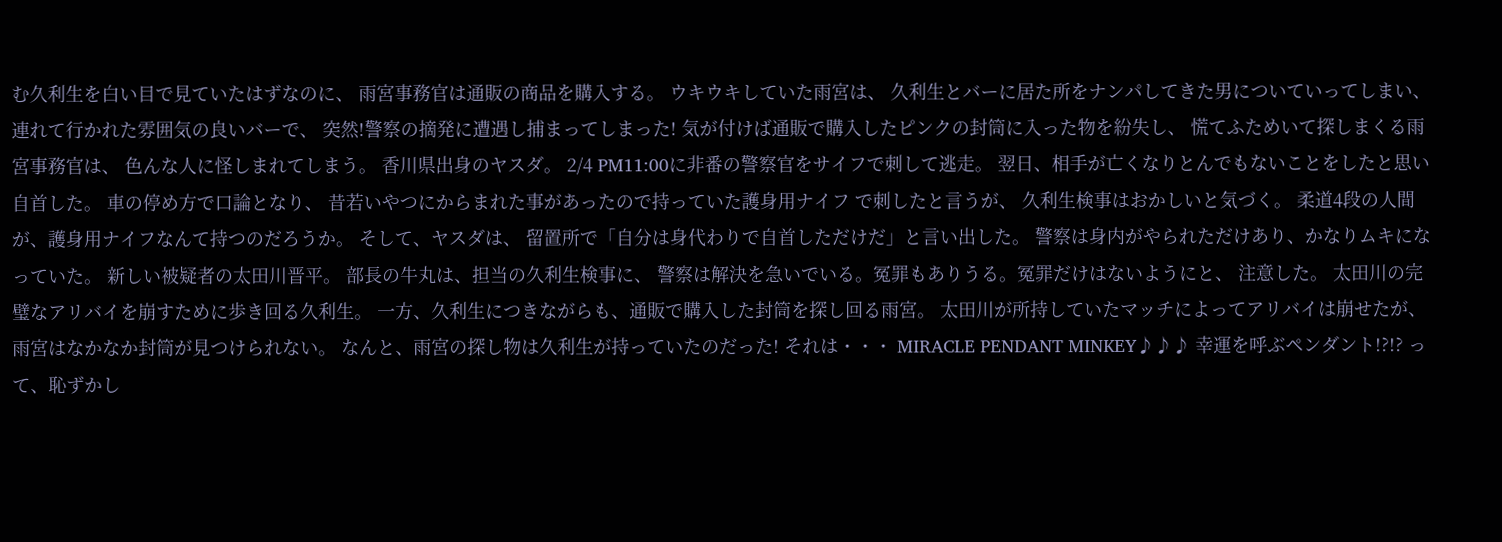む久利生を白い目で見ていたはずなのに、 雨宮事務官は通販の商品を購入する。 ウキウキしていた雨宮は、 久利生とバーに居た所をナンパしてきた男についていってしまい、 連れて行かれた雰囲気の良いバーで、 突然!警察の摘発に遭遇し捕まってしまった! 気が付けば通販で購入したピンクの封筒に入った物を紛失し、 慌てふためいて探しまくる雨宮事務官は、 色んな人に怪しまれてしまう。 香川県出身のヤスダ。 2/4 PM11:00に非番の警察官をサイフで刺して逃走。 翌日、相手が亡くなりとんでもないことをしたと思い自首した。 車の停め方で口論となり、 昔若いやつにからまれた事があったので持っていた護身用ナイフ で刺したと言うが、 久利生検事はおかしいと気づく。 柔道4段の人間が、護身用ナイフなんて持つのだろうか。 そして、ヤスダは、 留置所で「自分は身代わりで自首しただけだ」と言い出した。 警察は身内がやられただけあり、かなりムキになっていた。 新しい被疑者の太田川晋平。 部長の牛丸は、担当の久利生検事に、 警察は解決を急いでいる。冤罪もありうる。冤罪だけはないようにと、 注意した。 太田川の完璧なアリバイを崩すために歩き回る久利生。 一方、久利生につきながらも、通販で購入した封筒を探し回る雨宮。 太田川が所持していたマッチによってアリバイは崩せたが、 雨宮はなかなか封筒が見つけられない。 なんと、雨宮の探し物は久利生が持っていたのだった! それは・・・ MIRACLE PENDANT MINKEY♪♪♪ 幸運を呼ぶペンダント!?!? って、恥ずかし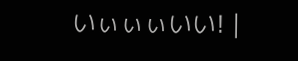いぃぃぃいい! |